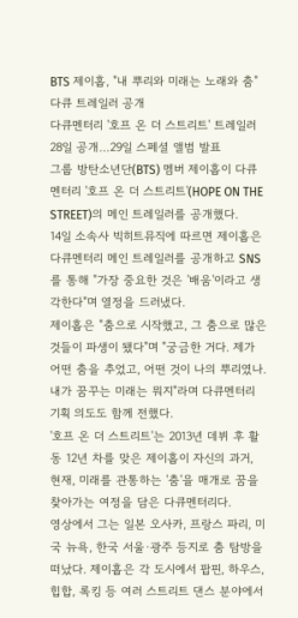BTS 제이홉, "내 뿌리와 미래는 노래와 춤" 다큐 트레일러 공개
다큐멘터리 '호프 온 더 스트리트' 트레일러
28일 공개…29일 스페셜 앨범 발표
그룹 방탄소년단(BTS) 멤버 제이홉이 다큐멘터리 '호프 온 더 스트리트'(HOPE ON THE STREET)의 메인 트레일러를 공개했다.
14일 소속사 빅히트뮤직에 따르면 제이홉은 다큐멘터리 메인 트레일러를 공개하고 SNS를 통해 "가장 중요한 것은 '배움'이라고 생각한다"며 열정을 드러냈다.
제이홉은 "춤으로 시작했고, 그 춤으로 많은 것들이 파생이 됐다"며 "궁금한 거다. 제가 어떤 춤을 추었고, 어떤 것이 나의 뿌리였나. 내가 꿈꾸는 미래는 뭐지"라며 다큐멘터리 기획 의도도 함께 전했다.
'호프 온 더 스트리트'는 2013년 데뷔 후 활동 12년 차를 맞은 제이홉이 자신의 과거, 현재, 미래를 관통하는 '춤'을 매개로 꿈을 찾아가는 여정을 담은 다큐멘터리다.
영상에서 그는 일본 오사카, 프랑스 파리, 미국 뉴욕, 한국 서울·광주 등지로 춤 탐방을 떠났다. 제이홉은 각 도시에서 팝핀, 하우스, 힙합, 록킹 등 여러 스트리트 댄스 분야에서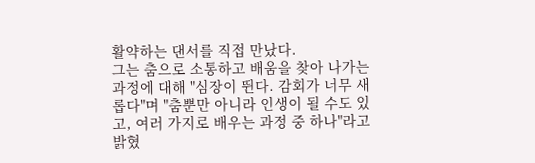활약하는 댄서를 직접 만났다.
그는 춤으로 소통하고 배움을 찾아 나가는 과정에 대해 "심장이 뛴다. 감회가 너무 새롭다"며 "춤뿐만 아니라 인생이 될 수도 있고, 여러 가지로 배우는 과정 중 하나"라고 밝혔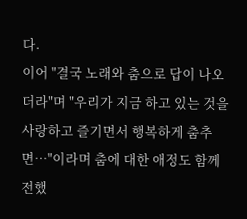다.
이어 "결국 노래와 춤으로 답이 나오더라"며 "우리가 지금 하고 있는 것을 사랑하고 즐기면서 행복하게 춤추면…"이라며 춤에 대한 애정도 함께 전했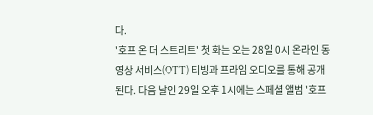다.
'호프 온 더 스트리트' 첫 화는 오는 28일 0시 온라인 동영상 서비스(OTT) 티빙과 프라임 오디오를 통해 공개된다. 다음 날인 29일 오후 1시에는 스페셜 앨범 '호프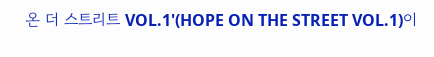온 더 스트리트 VOL.1'(HOPE ON THE STREET VOL.1)이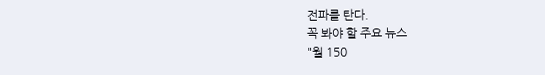전파를 탄다.
꼭 봐야 할 주요 뉴스
"월 150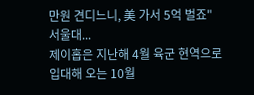만원 견디느니, 美 가서 5억 벌죠" 서울대...
제이홉은 지난해 4월 육군 현역으로 입대해 오는 10월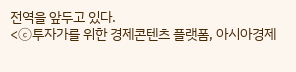전역을 앞두고 있다.
<ⓒ투자가를 위한 경제콘텐츠 플랫폼, 아시아경제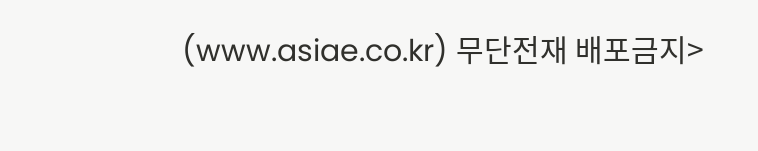(www.asiae.co.kr) 무단전재 배포금지>